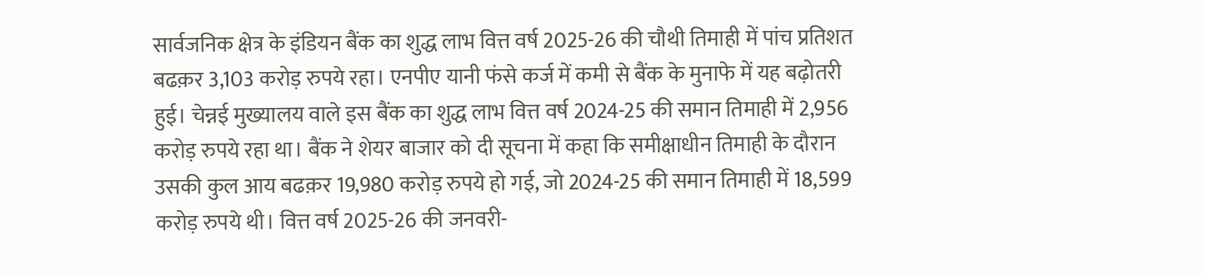सार्वजनिक क्षेत्र के इंडियन बैंक का शुद्ध लाभ वित्त वर्ष 2025-26 की चौथी तिमाही में पांच प्रतिशत बढक़र 3,103 करोड़ रुपये रहा। एनपीए यानी फंसे कर्ज में कमी से बैंक के मुनाफे में यह बढ़ोतरी हुई। चेन्नई मुख्यालय वाले इस बैंक का शुद्ध लाभ वित्त वर्ष 2024-25 की समान तिमाही में 2,956 करोड़ रुपये रहा था। बैंक ने शेयर बाजार को दी सूचना में कहा कि समीक्षाधीन तिमाही के दौरान उसकी कुल आय बढक़र 19,980 करोड़ रुपये हो गई, जो 2024-25 की समान तिमाही में 18,599 करोड़ रुपये थी। वित्त वर्ष 2025-26 की जनवरी-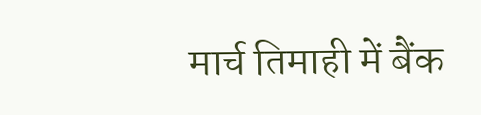मार्च तिमाही में बैंक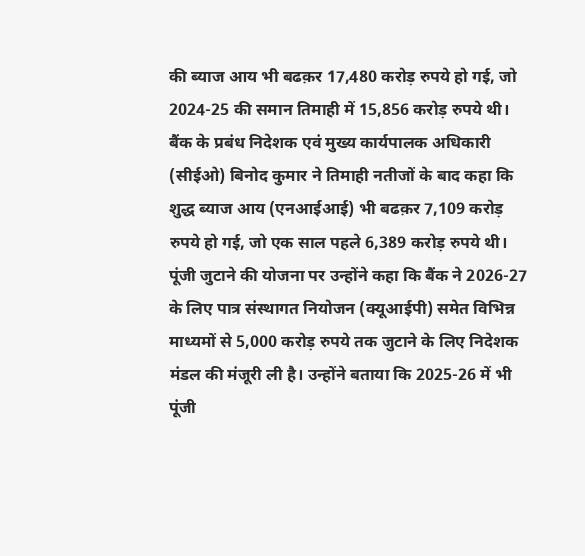की ब्याज आय भी बढक़र 17,480 करोड़ रुपये हो गई, जो 2024-25 की समान तिमाही में 15,856 करोड़ रुपये थी। बैंक के प्रबंध निदेशक एवं मुख्य कार्यपालक अधिकारी (सीईओ) बिनोद कुमार ने तिमाही नतीजों के बाद कहा कि शुद्ध ब्याज आय (एनआईआई) भी बढक़र 7,109 करोड़ रुपये हो गई, जो एक साल पहले 6,389 करोड़ रुपये थी। पूंजी जुटाने की योजना पर उन्होंने कहा कि बैंक ने 2026-27 के लिए पात्र संस्थागत नियोजन (क्यूआईपी) समेत विभिन्न माध्यमों से 5,000 करोड़ रुपये तक जुटाने के लिए निदेशक मंडल की मंजूरी ली है। उन्होंने बताया कि 2025-26 में भी पूंजी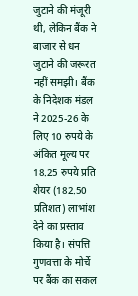जुटाने की मंजूरी थी, लेकिन बैंक ने बाजार से धन जुटाने की जरूरत नहीं समझी। बैंक के निदेशक मंडल ने 2025-26 के लिए 10 रुपये के अंकित मूल्य पर 18.25 रुपये प्रति शेयर (182.50 प्रतिशत) लाभांश देने का प्रस्ताव किया है। संपत्ति गुणवत्ता के मोर्चे पर बैंक का सकल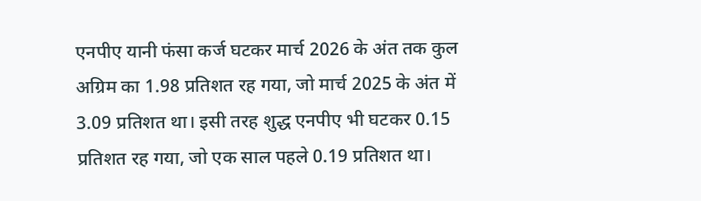एनपीए यानी फंसा कर्ज घटकर मार्च 2026 के अंत तक कुल अग्रिम का 1.98 प्रतिशत रह गया, जो मार्च 2025 के अंत में 3.09 प्रतिशत था। इसी तरह शुद्ध एनपीए भी घटकर 0.15 प्रतिशत रह गया, जो एक साल पहले 0.19 प्रतिशत था।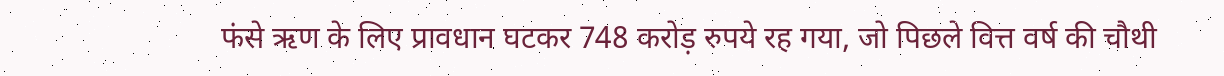फंसे ऋण के लिए प्रावधान घटकर 748 करोड़ रुपये रह गया, जो पिछले वित्त वर्ष की चौथी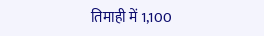तिमाही में 1,100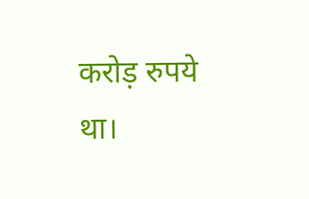करोड़ रुपये था।